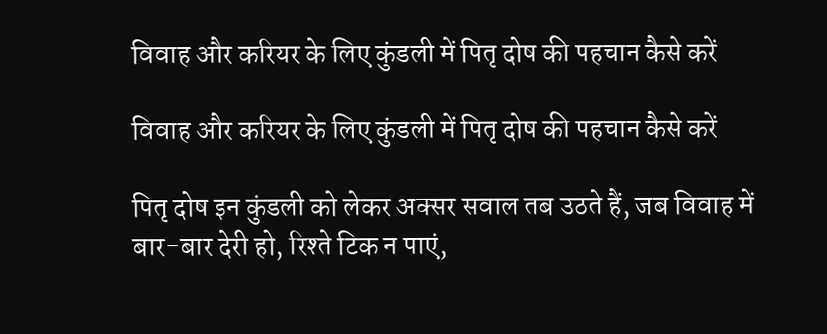विवाह और करियर के लिए कुंडली में पितृ दोष की पहचान कैसे करें

विवाह और करियर के लिए कुंडली में पितृ दोष की पहचान कैसे करें

पितृ दोष इन कुंडली को लेकर अक्सर सवाल तब उठते हैं, जब विवाह में बार-बार देरी हो, रिश्ते टिक न पाएं,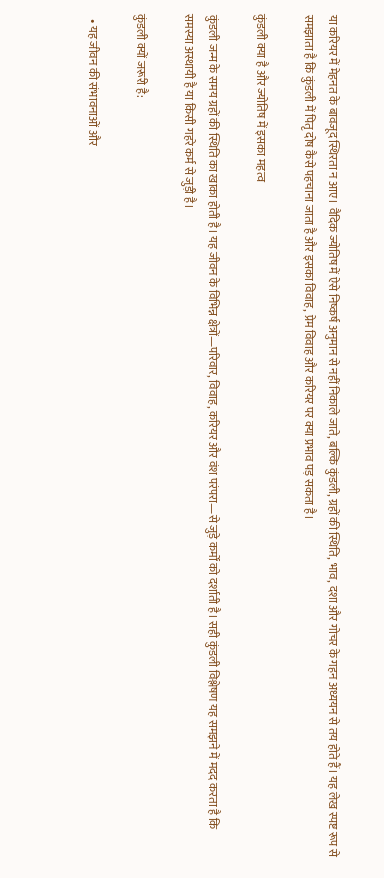या करियर में मेहनत के बावजूद स्थिरता न आए। वैदिक ज्योतिष में ऐसे निष्कर्ष अनुमान से नहीं निकाले जाते, बल्कि कुंडली, ग्रहों की स्थिति, भाव, दशा और गोचर के गहन अध्ययन से तय होते हैं। यह लेख स्पष्ट रूप से समझाता है कि कुंडली में पितृ दोष कैसे पहचाना जाता है और इसका विवाह, प्रेम विवाह और करियर पर क्या प्रभाव पड़ सकता है।

कुंडली क्या है और ज्योतिष में इसका महत्व

कुंडली जन्म के समय ग्रहों की स्थिति का खाका होती है। यह जीवन के विभिन्न क्षेत्रों—परिवार, विवाह, करियर और वंश परंपरा—से जुड़े कर्मों को दर्शाती है। सही कुंडली विश्लेषण यह समझने में मदद करता है कि समस्या अस्थायी है या किसी गहरे कर्म से जुड़ी है।

कुंडली क्यों जरूरी है:

  • यह जीवन की संभावनाओं और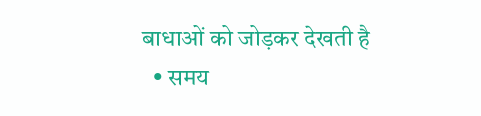बाधाओं को जोड़कर देखती है
  • समय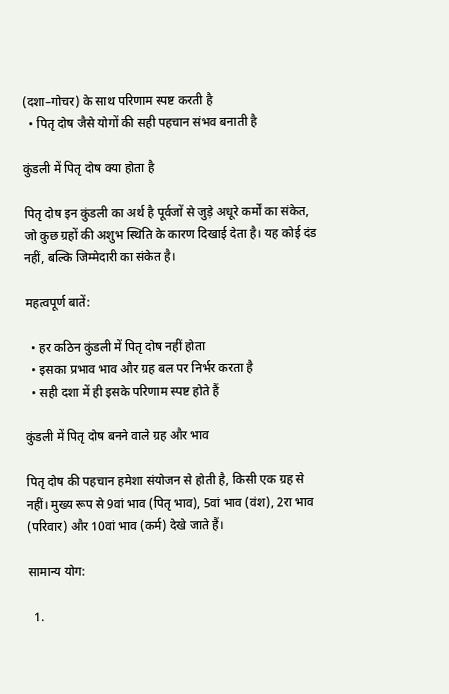(दशा–गोचर) के साथ परिणाम स्पष्ट करती है
  • पितृ दोष जैसे योगों की सही पहचान संभव बनाती है

कुंडली में पितृ दोष क्या होता है

पितृ दोष इन कुंडली का अर्थ है पूर्वजों से जुड़े अधूरे कर्मों का संकेत, जो कुछ ग्रहों की अशुभ स्थिति के कारण दिखाई देता है। यह कोई दंड नहीं, बल्कि जिम्मेदारी का संकेत है।

महत्वपूर्ण बातें:

  • हर कठिन कुंडली में पितृ दोष नहीं होता
  • इसका प्रभाव भाव और ग्रह बल पर निर्भर करता है
  • सही दशा में ही इसके परिणाम स्पष्ट होते हैं

कुंडली में पितृ दोष बनने वाले ग्रह और भाव

पितृ दोष की पहचान हमेशा संयोजन से होती है, किसी एक ग्रह से नहीं। मुख्य रूप से 9वां भाव (पितृ भाव), 5वां भाव (वंश), 2रा भाव (परिवार) और 10वां भाव (कर्म) देखे जाते हैं।

सामान्य योग:

  1.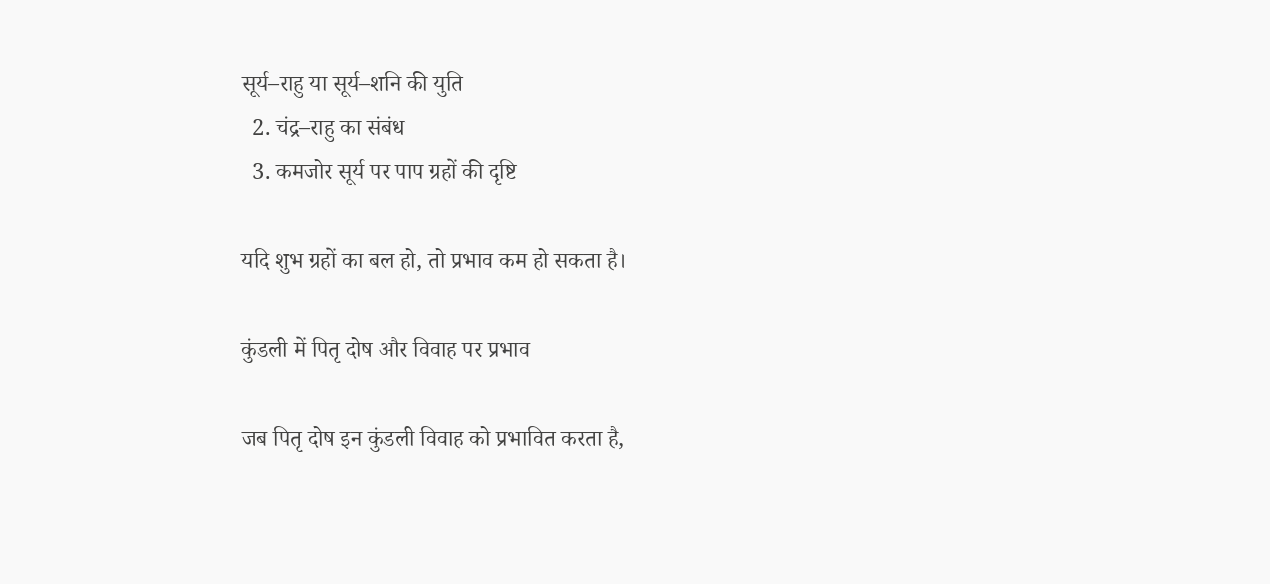सूर्य–राहु या सूर्य–शनि की युति
  2. चंद्र–राहु का संबंध
  3. कमजोर सूर्य पर पाप ग्रहों की दृष्टि

यदि शुभ ग्रहों का बल हो, तो प्रभाव कम हो सकता है।

कुंडली में पितृ दोष और विवाह पर प्रभाव

जब पितृ दोष इन कुंडली विवाह को प्रभावित करता है,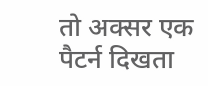तो अक्सर एक पैटर्न दिखता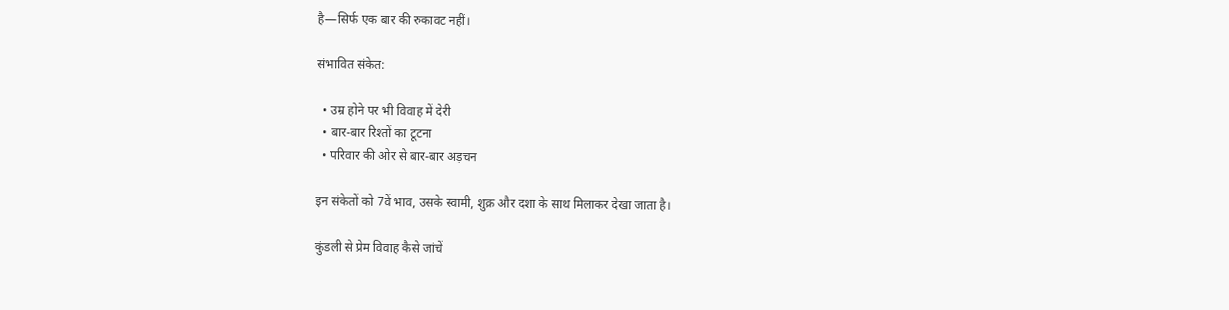है—सिर्फ एक बार की रुकावट नहीं।

संभावित संकेत:

  • उम्र होने पर भी विवाह में देरी
  • बार-बार रिश्तों का टूटना
  • परिवार की ओर से बार-बार अड़चन

इन संकेतों को 7वें भाव, उसके स्वामी, शुक्र और दशा के साथ मिलाकर देखा जाता है।

कुंडली से प्रेम विवाह कैसे जांचें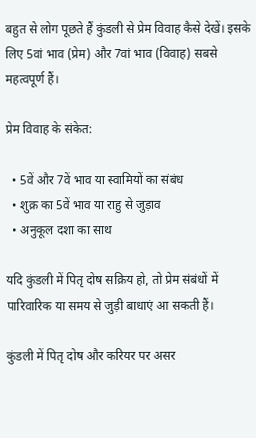बहुत से लोग पूछते हैं कुंडली से प्रेम विवाह कैसे देखें। इसके लिए 5वां भाव (प्रेम) और 7वां भाव (विवाह) सबसे महत्वपूर्ण हैं।

प्रेम विवाह के संकेत:

  • 5वें और 7वें भाव या स्वामियों का संबंध
  • शुक्र का 5वें भाव या राहु से जुड़ाव
  • अनुकूल दशा का साथ

यदि कुंडली में पितृ दोष सक्रिय हो, तो प्रेम संबंधों में पारिवारिक या समय से जुड़ी बाधाएं आ सकती हैं।

कुंडली में पितृ दोष और करियर पर असर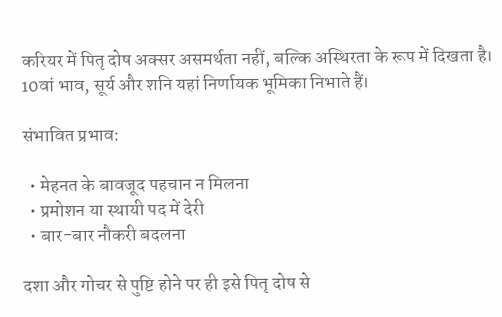करियर में पितृ दोष अक्सर असमर्थता नहीं, बल्कि अस्थिरता के रूप में दिखता है। 10वां भाव, सूर्य और शनि यहां निर्णायक भूमिका निभाते हैं।

संभावित प्रभाव:

  • मेहनत के बावजूद पहचान न मिलना
  • प्रमोशन या स्थायी पद में देरी
  • बार-बार नौकरी बदलना

दशा और गोचर से पुष्टि होने पर ही इसे पितृ दोष से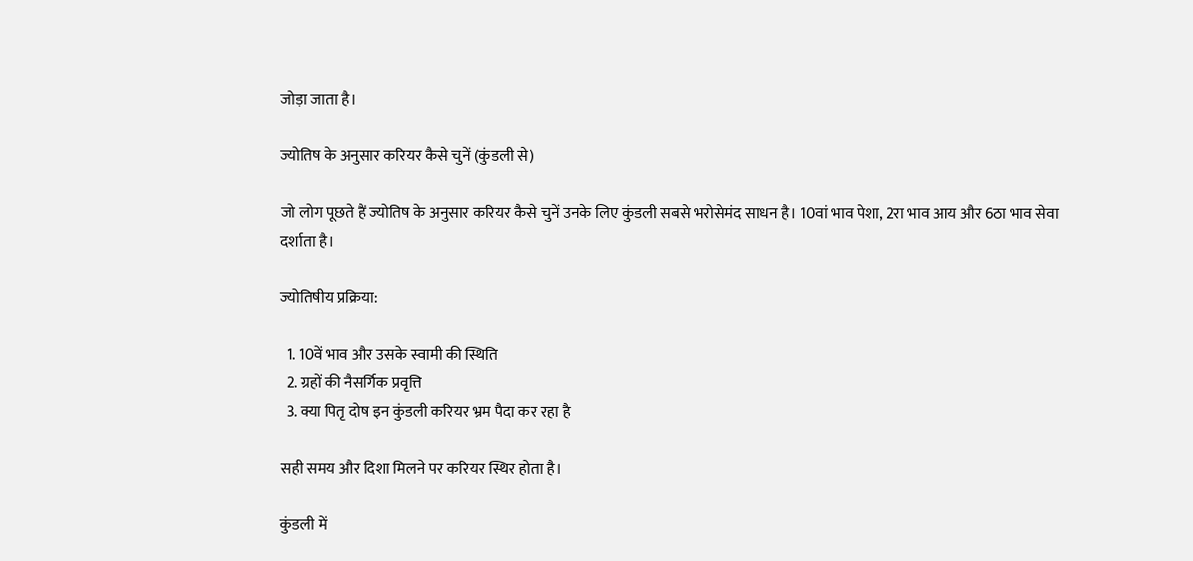जोड़ा जाता है।

ज्योतिष के अनुसार करियर कैसे चुनें (कुंडली से)

जो लोग पूछते हैं ज्योतिष के अनुसार करियर कैसे चुनें उनके लिए कुंडली सबसे भरोसेमंद साधन है। 10वां भाव पेशा, 2रा भाव आय और 6ठा भाव सेवा दर्शाता है।

ज्योतिषीय प्रक्रिया:

  1. 10वें भाव और उसके स्वामी की स्थिति
  2. ग्रहों की नैसर्गिक प्रवृत्ति
  3. क्या पितृ दोष इन कुंडली करियर भ्रम पैदा कर रहा है

सही समय और दिशा मिलने पर करियर स्थिर होता है।

कुंडली में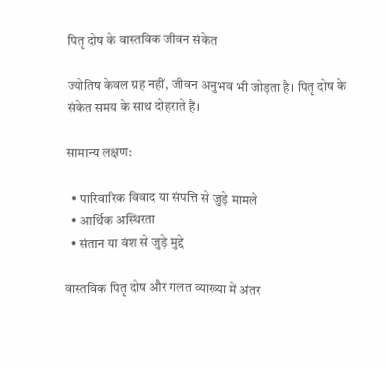पितृ दोष के वास्तविक जीवन संकेत

ज्योतिष केवल ग्रह नहीं, जीवन अनुभव भी जोड़ता है। पितृ दोष के संकेत समय के साथ दोहराते हैं।

सामान्य लक्षण:

  • पारिवारिक विवाद या संपत्ति से जुड़े मामले
  • आर्थिक अस्थिरता
  • संतान या वंश से जुड़े मुद्दे

वास्तविक पितृ दोष और गलत व्याख्या में अंतर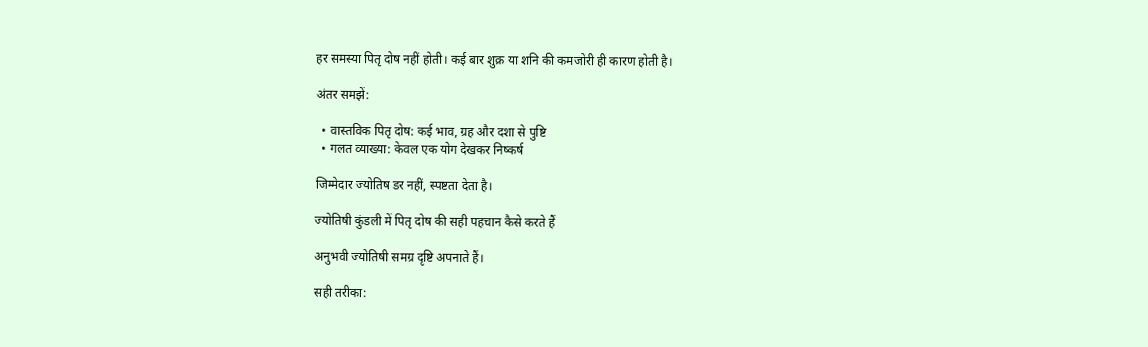हर समस्या पितृ दोष नहीं होती। कई बार शुक्र या शनि की कमजोरी ही कारण होती है।

अंतर समझें:

  • वास्तविक पितृ दोष: कई भाव, ग्रह और दशा से पुष्टि
  • गलत व्याख्या: केवल एक योग देखकर निष्कर्ष

जिम्मेदार ज्योतिष डर नहीं, स्पष्टता देता है।

ज्योतिषी कुंडली में पितृ दोष की सही पहचान कैसे करते हैं

अनुभवी ज्योतिषी समग्र दृष्टि अपनाते हैं।

सही तरीका: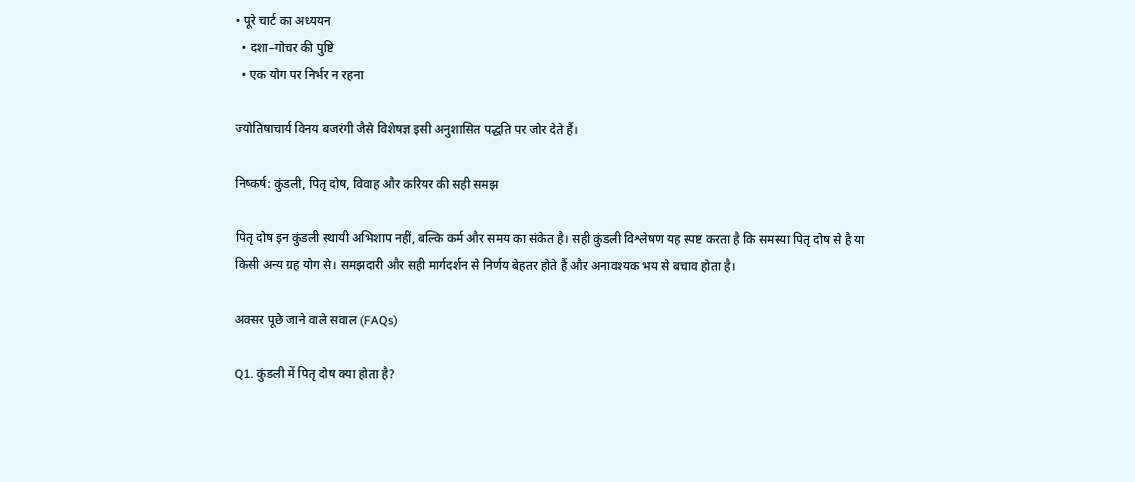• पूरे चार्ट का अध्ययन
  • दशा–गोचर की पुष्टि
  • एक योग पर निर्भर न रहना

ज्योतिषाचार्य विनय बजरंगी जैसे विशेषज्ञ इसी अनुशासित पद्धति पर जोर देते हैं।

निष्कर्ष: कुंडली, पितृ दोष, विवाह और करियर की सही समझ

पितृ दोष इन कुंडली स्थायी अभिशाप नहीं, बल्कि कर्म और समय का संकेत है। सही कुंडली विश्लेषण यह स्पष्ट करता है कि समस्या पितृ दोष से है या किसी अन्य ग्रह योग से। समझदारी और सही मार्गदर्शन से निर्णय बेहतर होते हैं और अनावश्यक भय से बचाव होता है।

अक्सर पूछे जाने वाले सवाल (FAQs)

Q1. कुंडली में पितृ दोष क्या होता है?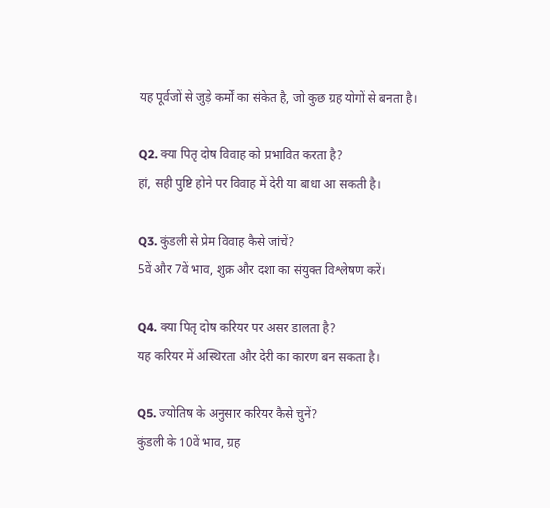यह पूर्वजों से जुड़े कर्मों का संकेत है, जो कुछ ग्रह योगों से बनता है।

Q2. क्या पितृ दोष विवाह को प्रभावित करता है?
हां, सही पुष्टि होने पर विवाह में देरी या बाधा आ सकती है।

Q3. कुंडली से प्रेम विवाह कैसे जांचें?
5वें और 7वें भाव, शुक्र और दशा का संयुक्त विश्लेषण करें।

Q4. क्या पितृ दोष करियर पर असर डालता है?
यह करियर में अस्थिरता और देरी का कारण बन सकता है।

Q5. ज्योतिष के अनुसार करियर कैसे चुनें?
कुंडली के 10वें भाव, ग्रह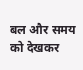बल और समय को देखकर